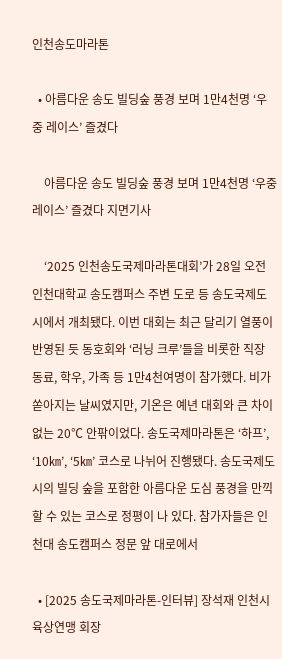인천송도마라톤

  • 아름다운 송도 빌딩숲 풍경 보며 1만4천명 ‘우중 레이스’ 즐겼다

    아름다운 송도 빌딩숲 풍경 보며 1만4천명 ‘우중 레이스’ 즐겼다 지면기사

    ‘2025 인천송도국제마라톤대회’가 28일 오전 인천대학교 송도캠퍼스 주변 도로 등 송도국제도시에서 개최됐다. 이번 대회는 최근 달리기 열풍이 반영된 듯 동호회와 ‘러닝 크루’들을 비롯한 직장 동료, 학우, 가족 등 1만4천여명이 참가했다. 비가 쏟아지는 날씨였지만, 기온은 예년 대회와 큰 차이 없는 20℃ 안팎이었다. 송도국제마라톤은 ‘하프’, ‘10㎞’, ‘5㎞’ 코스로 나뉘어 진행됐다. 송도국제도시의 빌딩 숲을 포함한 아름다운 도심 풍경을 만끽할 수 있는 코스로 정평이 나 있다. 참가자들은 인천대 송도캠퍼스 정문 앞 대로에서

  • [2025 송도국제마라톤-인터뷰] 장석재 인천시육상연맹 회장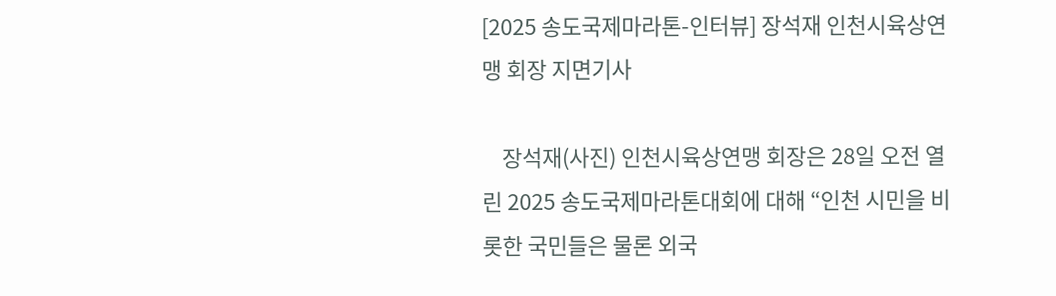[2025 송도국제마라톤-인터뷰] 장석재 인천시육상연맹 회장 지면기사

    장석재(사진) 인천시육상연맹 회장은 28일 오전 열린 2025 송도국제마라톤대회에 대해 “인천 시민을 비롯한 국민들은 물론 외국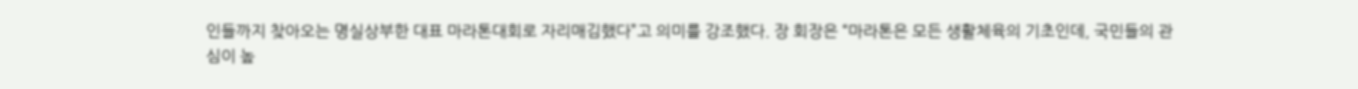인들까지 찾아오는 명실상부한 대표 마라톤대회로 자리매김했다”고 의미를 강조했다. 장 회장은 “마라톤은 모든 생활체육의 기초인데, 국민들의 관심이 높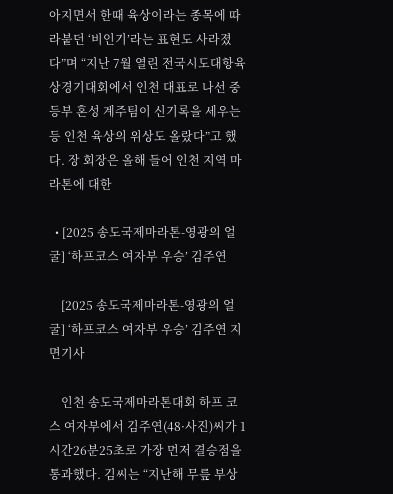아지면서 한때 육상이라는 종목에 따라붙던 ‘비인기’라는 표현도 사라졌다”며 “지난 7월 열린 전국시도대항육상경기대회에서 인천 대표로 나선 중등부 혼성 계주팀이 신기록을 세우는 등 인천 육상의 위상도 올랐다”고 했다. 장 회장은 올해 들어 인천 지역 마라톤에 대한

  • [2025 송도국제마라톤-영광의 얼굴] ‘하프코스 여자부 우승’ 김주연

    [2025 송도국제마라톤-영광의 얼굴] ‘하프코스 여자부 우승’ 김주연 지면기사

    인천 송도국제마라톤대회 하프 코스 여자부에서 김주연(48·사진)씨가 1시간26분25초로 가장 먼저 결승점을 통과했다. 김씨는 “지난해 무릎 부상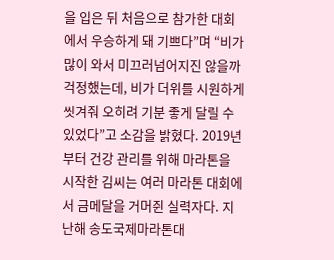을 입은 뒤 처음으로 참가한 대회에서 우승하게 돼 기쁘다”며 “비가 많이 와서 미끄러넘어지진 않을까 걱정했는데, 비가 더위를 시원하게 씻겨줘 오히려 기분 좋게 달릴 수 있었다”고 소감을 밝혔다. 2019년부터 건강 관리를 위해 마라톤을 시작한 김씨는 여러 마라톤 대회에서 금메달을 거머쥔 실력자다. 지난해 송도국제마라톤대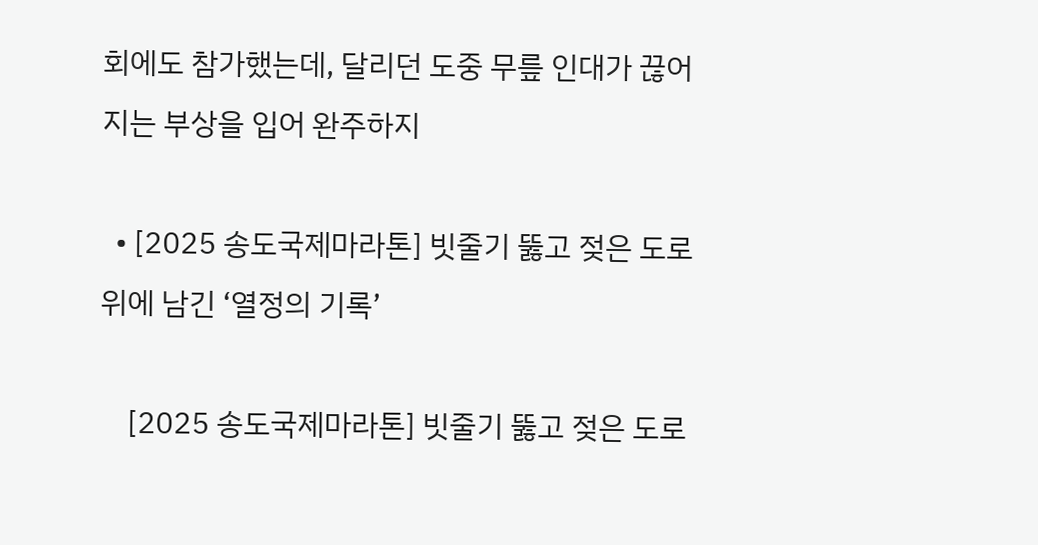회에도 참가했는데, 달리던 도중 무릎 인대가 끊어지는 부상을 입어 완주하지

  • [2025 송도국제마라톤] 빗줄기 뚫고 젖은 도로 위에 남긴 ‘열정의 기록’

    [2025 송도국제마라톤] 빗줄기 뚫고 젖은 도로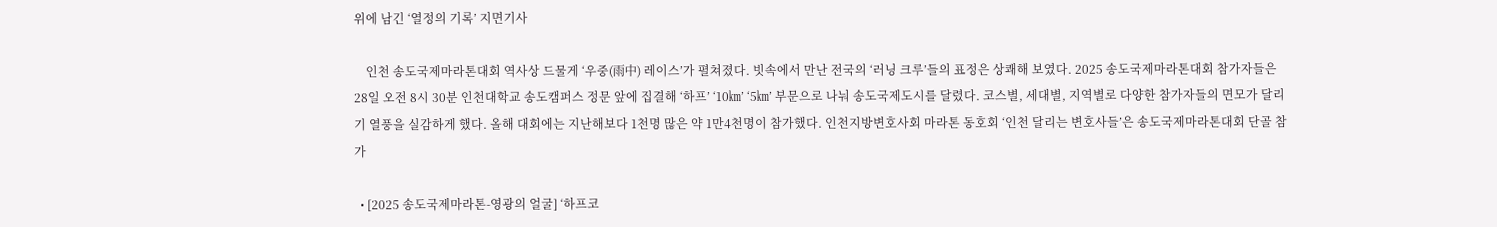위에 남긴 ‘열정의 기록’ 지면기사

    인천 송도국제마라톤대회 역사상 드물게 ‘우중(雨中) 레이스’가 펼쳐졌다. 빗속에서 만난 전국의 ‘러닝 크루’들의 표정은 상쾌해 보였다. 2025 송도국제마라톤대회 참가자들은 28일 오전 8시 30분 인천대학교 송도캠퍼스 정문 앞에 집결해 ‘하프’ ‘10㎞’ ‘5㎞’ 부문으로 나눠 송도국제도시를 달렸다. 코스별, 세대별, 지역별로 다양한 참가자들의 면모가 달리기 열풍을 실감하게 했다. 올해 대회에는 지난해보다 1천명 많은 약 1만4천명이 참가했다. 인천지방변호사회 마라톤 동호회 ‘인천 달리는 변호사들’은 송도국제마라톤대회 단골 참가

  • [2025 송도국제마라톤-영광의 얼굴] ‘하프코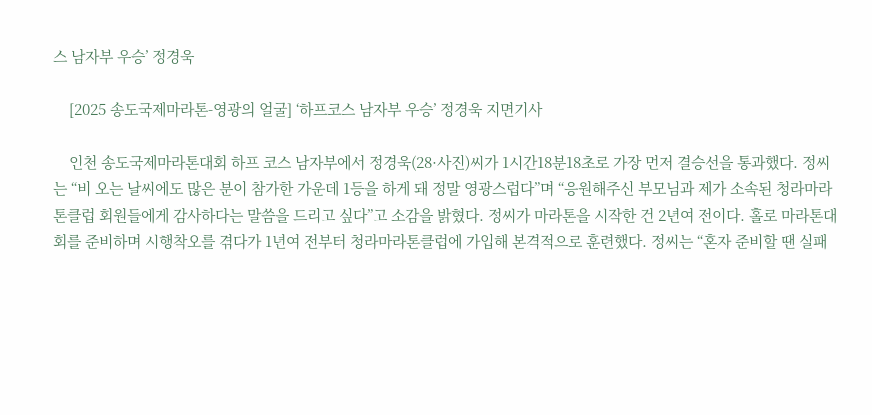스 남자부 우승’ 정경욱

    [2025 송도국제마라톤-영광의 얼굴] ‘하프코스 남자부 우승’ 정경욱 지면기사

    인천 송도국제마라톤대회 하프 코스 남자부에서 정경욱(28·사진)씨가 1시간18분18초로 가장 먼저 결승선을 통과했다. 정씨는 “비 오는 날씨에도 많은 분이 참가한 가운데 1등을 하게 돼 정말 영광스럽다”며 “응원해주신 부모님과 제가 소속된 청라마라톤클럽 회원들에게 감사하다는 말씀을 드리고 싶다”고 소감을 밝혔다. 정씨가 마라톤을 시작한 건 2년여 전이다. 홀로 마라톤대회를 준비하며 시행착오를 겪다가 1년여 전부터 청라마라톤클럽에 가입해 본격적으로 훈련했다. 정씨는 “혼자 준비할 땐 실패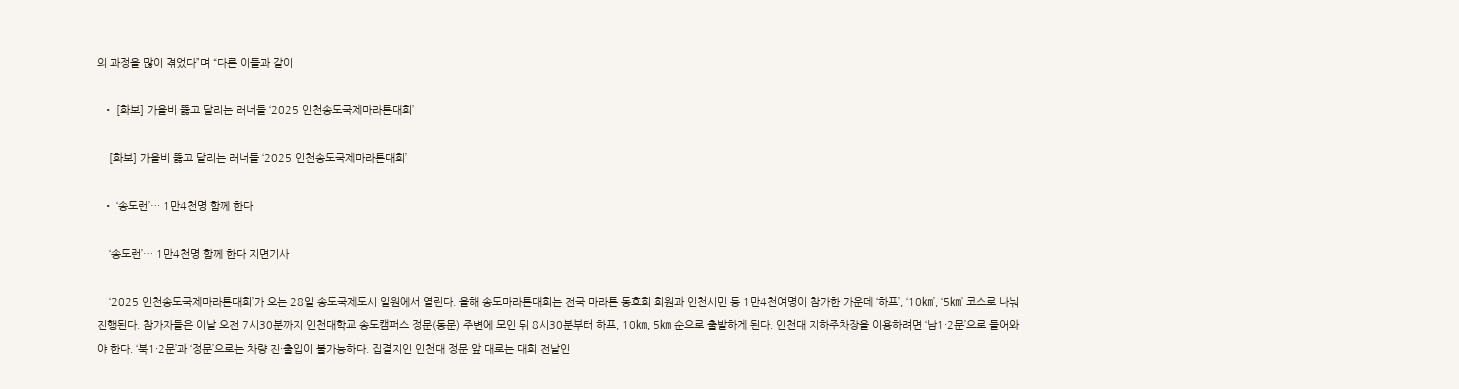의 과정을 많이 겪었다”며 “다른 이들과 같이

  • [화보] 가을비 뚫고 달리는 러너들 ‘2025 인천송도국제마라톤대회’

    [화보] 가을비 뚫고 달리는 러너들 ‘2025 인천송도국제마라톤대회’

  • ‘송도런’… 1만4천명 함께 한다

    ‘송도런’… 1만4천명 함께 한다 지면기사

    ‘2025 인천송도국제마라톤대회’가 오는 28일 송도국제도시 일원에서 열린다. 올해 송도마라톤대회는 전국 마라톤 동호회 회원과 인천시민 등 1만4천여명이 참가한 가운데 ‘하프’, ‘10㎞’, ‘5㎞’ 코스로 나눠 진행된다. 참가자들은 이날 오전 7시30분까지 인천대학교 송도캠퍼스 정문(동문) 주변에 모인 뒤 8시30분부터 하프, 10㎞, 5㎞ 순으로 출발하게 된다. 인천대 지하주차장을 이용하려면 ‘남1·2문’으로 들어와야 한다. ‘북1·2문’과 ‘정문’으로는 차량 진·출입이 불가능하다. 집결지인 인천대 정문 앞 대로는 대회 전날인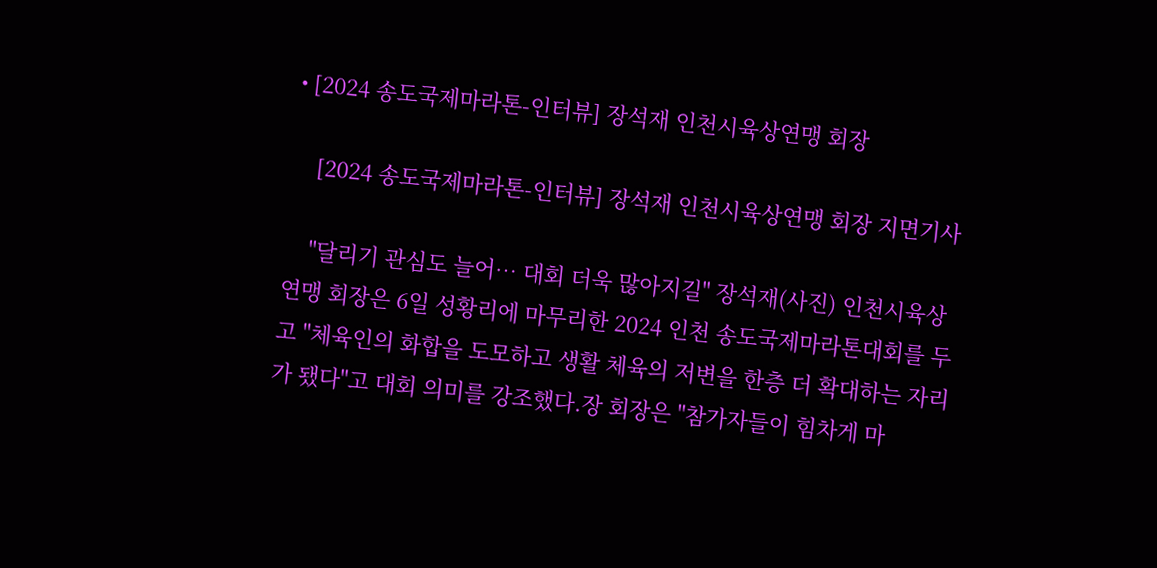• [2024 송도국제마라톤-인터뷰] 장석재 인천시육상연맹 회장

    [2024 송도국제마라톤-인터뷰] 장석재 인천시육상연맹 회장 지면기사

    "달리기 관심도 늘어… 대회 더욱 많아지길" 장석재(사진) 인천시육상연맹 회장은 6일 성황리에 마무리한 2024 인천 송도국제마라톤대회를 두고 "체육인의 화합을 도모하고 생활 체육의 저변을 한층 더 확대하는 자리가 됐다"고 대회 의미를 강조했다.장 회장은 "참가자들이 힘차게 마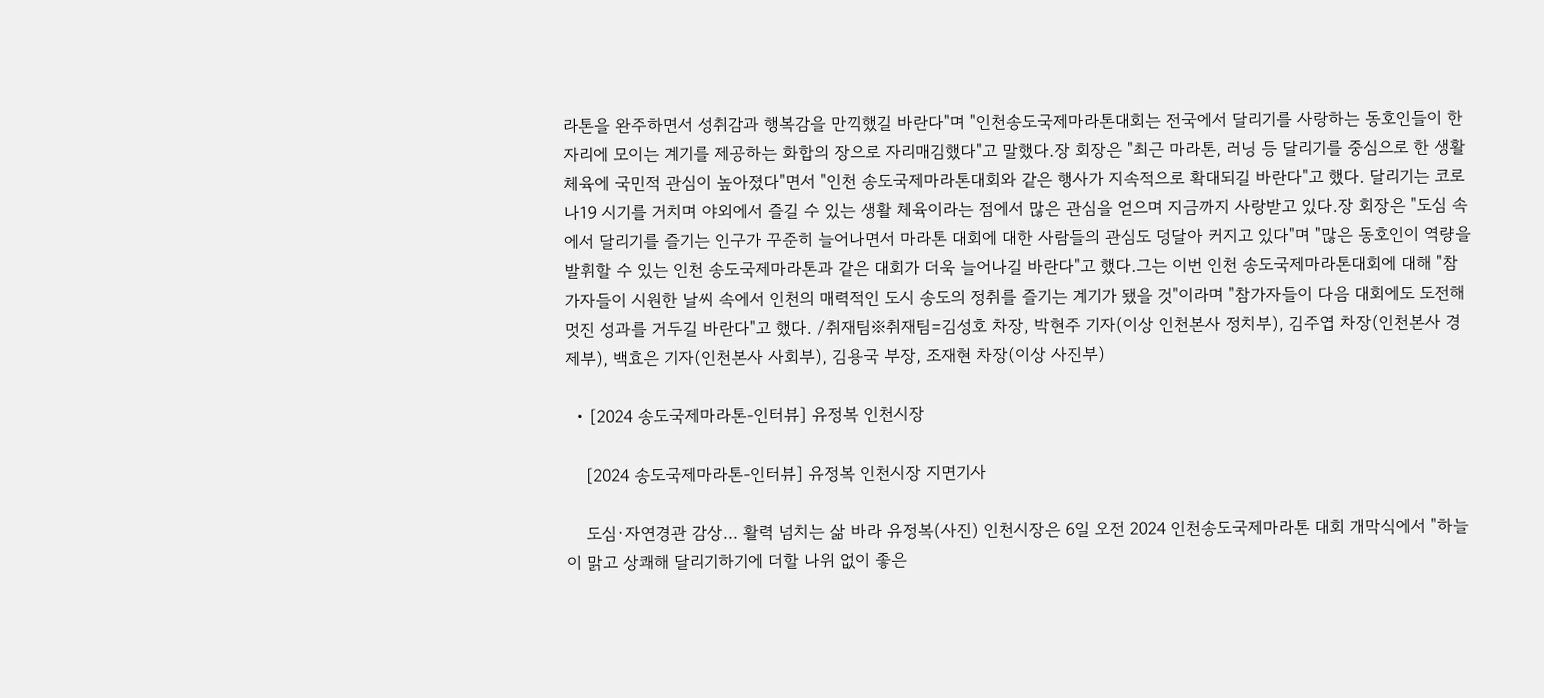라톤을 완주하면서 성취감과 행복감을 만끽했길 바란다"며 "인천송도국제마라톤대회는 전국에서 달리기를 사랑하는 동호인들이 한 자리에 모이는 계기를 제공하는 화합의 장으로 자리매김했다"고 말했다.장 회장은 "최근 마라톤, 러닝 등 달리기를 중심으로 한 생활체육에 국민적 관심이 높아졌다"면서 "인천 송도국제마라톤대회와 같은 행사가 지속적으로 확대되길 바란다"고 했다. 달리기는 코로나19 시기를 거치며 야외에서 즐길 수 있는 생활 체육이라는 점에서 많은 관심을 얻으며 지금까지 사랑받고 있다.장 회장은 "도심 속에서 달리기를 즐기는 인구가 꾸준히 늘어나면서 마라톤 대회에 대한 사람들의 관심도 덩달아 커지고 있다"며 "많은 동호인이 역량을 발휘할 수 있는 인천 송도국제마라톤과 같은 대회가 더욱 늘어나길 바란다"고 했다.그는 이번 인천 송도국제마라톤대회에 대해 "참가자들이 시원한 날씨 속에서 인천의 매력적인 도시 송도의 정취를 즐기는 계기가 됐을 것"이라며 "참가자들이 다음 대회에도 도전해 멋진 성과를 거두길 바란다"고 했다. /취재팀※취재팀=김성호 차장, 박현주 기자(이상 인천본사 정치부), 김주엽 차장(인천본사 경제부), 백효은 기자(인천본사 사회부), 김용국 부장, 조재현 차장(이상 사진부)

  • [2024 송도국제마라톤-인터뷰] 유정복 인천시장

    [2024 송도국제마라톤-인터뷰] 유정복 인천시장 지면기사

    도심·자연경관 감상… 활력 넘치는 삶 바라 유정복(사진) 인천시장은 6일 오전 2024 인천송도국제마라톤 대회 개막식에서 "하늘이 맑고 상쾌해 달리기하기에 더할 나위 없이 좋은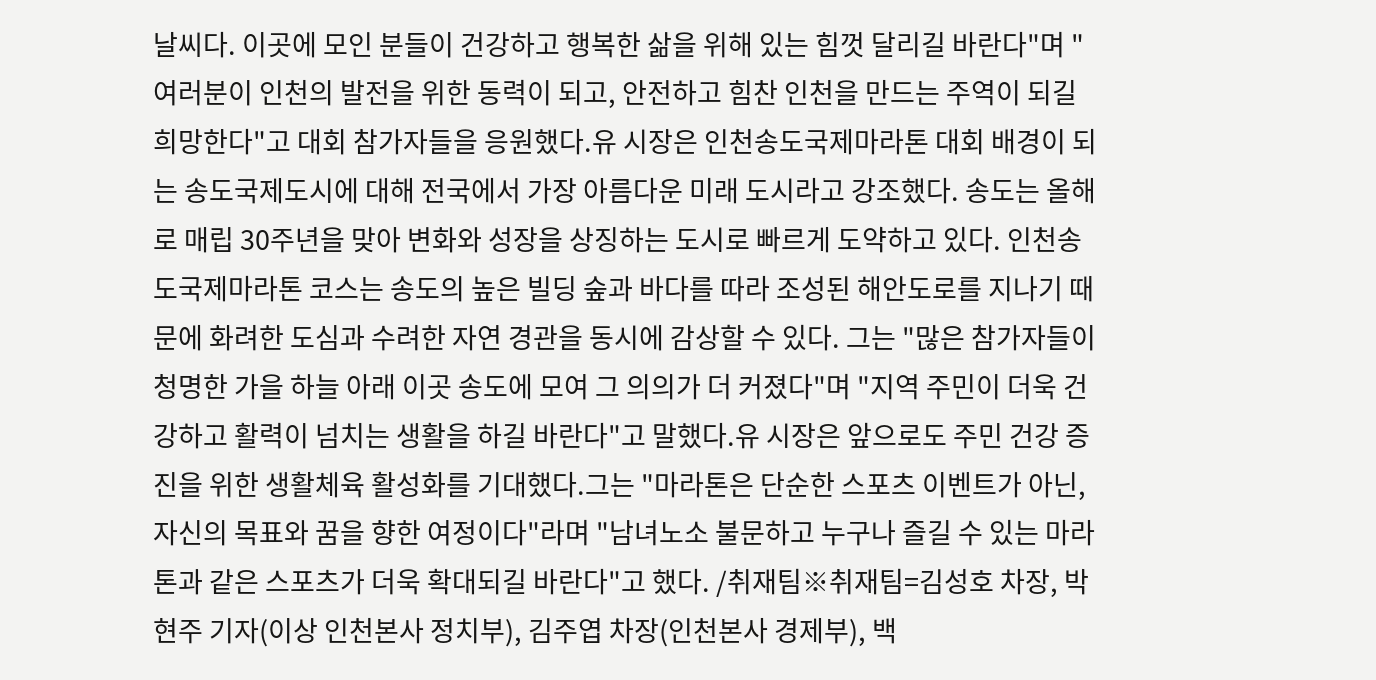날씨다. 이곳에 모인 분들이 건강하고 행복한 삶을 위해 있는 힘껏 달리길 바란다"며 "여러분이 인천의 발전을 위한 동력이 되고, 안전하고 힘찬 인천을 만드는 주역이 되길 희망한다"고 대회 참가자들을 응원했다.유 시장은 인천송도국제마라톤 대회 배경이 되는 송도국제도시에 대해 전국에서 가장 아름다운 미래 도시라고 강조했다. 송도는 올해로 매립 30주년을 맞아 변화와 성장을 상징하는 도시로 빠르게 도약하고 있다. 인천송도국제마라톤 코스는 송도의 높은 빌딩 숲과 바다를 따라 조성된 해안도로를 지나기 때문에 화려한 도심과 수려한 자연 경관을 동시에 감상할 수 있다. 그는 "많은 참가자들이 청명한 가을 하늘 아래 이곳 송도에 모여 그 의의가 더 커졌다"며 "지역 주민이 더욱 건강하고 활력이 넘치는 생활을 하길 바란다"고 말했다.유 시장은 앞으로도 주민 건강 증진을 위한 생활체육 활성화를 기대했다.그는 "마라톤은 단순한 스포츠 이벤트가 아닌, 자신의 목표와 꿈을 향한 여정이다"라며 "남녀노소 불문하고 누구나 즐길 수 있는 마라톤과 같은 스포츠가 더욱 확대되길 바란다"고 했다. /취재팀※취재팀=김성호 차장, 박현주 기자(이상 인천본사 정치부), 김주엽 차장(인천본사 경제부), 백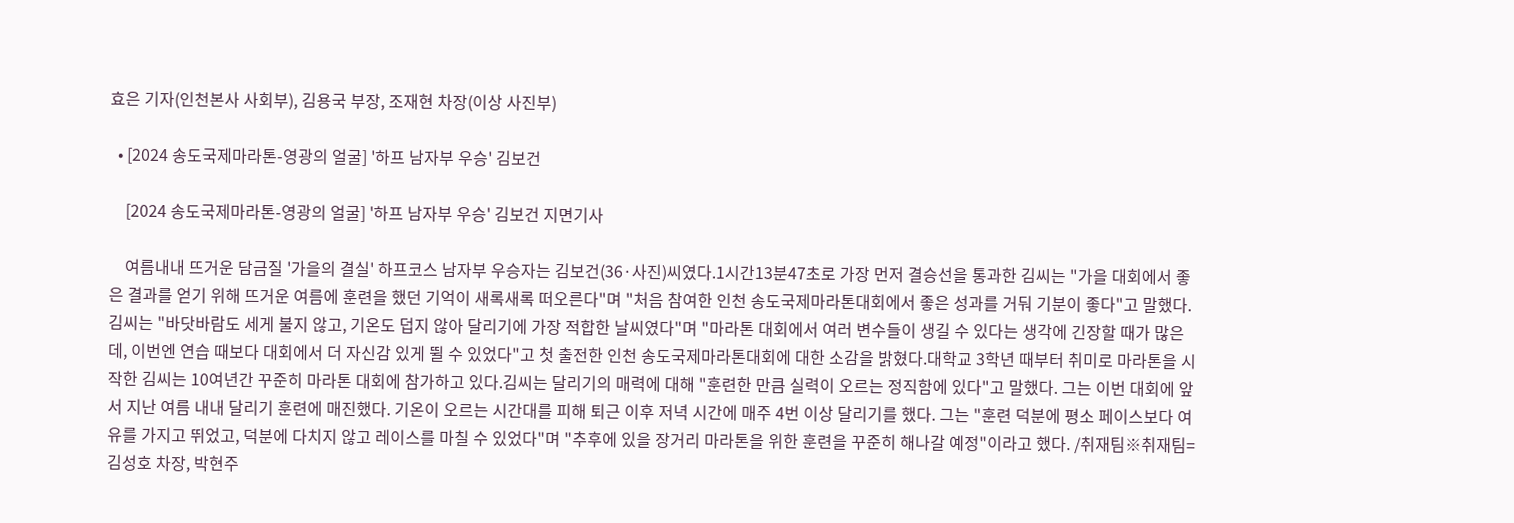효은 기자(인천본사 사회부), 김용국 부장, 조재현 차장(이상 사진부)

  • [2024 송도국제마라톤-영광의 얼굴] '하프 남자부 우승' 김보건

    [2024 송도국제마라톤-영광의 얼굴] '하프 남자부 우승' 김보건 지면기사

    여름내내 뜨거운 담금질 '가을의 결실' 하프코스 남자부 우승자는 김보건(36·사진)씨였다.1시간13분47초로 가장 먼저 결승선을 통과한 김씨는 "가을 대회에서 좋은 결과를 얻기 위해 뜨거운 여름에 훈련을 했던 기억이 새록새록 떠오른다"며 "처음 참여한 인천 송도국제마라톤대회에서 좋은 성과를 거둬 기분이 좋다"고 말했다.김씨는 "바닷바람도 세게 불지 않고, 기온도 덥지 않아 달리기에 가장 적합한 날씨였다"며 "마라톤 대회에서 여러 변수들이 생길 수 있다는 생각에 긴장할 때가 많은데, 이번엔 연습 때보다 대회에서 더 자신감 있게 뛸 수 있었다"고 첫 출전한 인천 송도국제마라톤대회에 대한 소감을 밝혔다.대학교 3학년 때부터 취미로 마라톤을 시작한 김씨는 10여년간 꾸준히 마라톤 대회에 참가하고 있다.김씨는 달리기의 매력에 대해 "훈련한 만큼 실력이 오르는 정직함에 있다"고 말했다. 그는 이번 대회에 앞서 지난 여름 내내 달리기 훈련에 매진했다. 기온이 오르는 시간대를 피해 퇴근 이후 저녁 시간에 매주 4번 이상 달리기를 했다. 그는 "훈련 덕분에 평소 페이스보다 여유를 가지고 뛰었고, 덕분에 다치지 않고 레이스를 마칠 수 있었다"며 "추후에 있을 장거리 마라톤을 위한 훈련을 꾸준히 해나갈 예정"이라고 했다. /취재팀※취재팀=김성호 차장, 박현주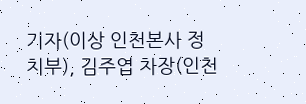기자(이상 인천본사 정치부), 김주엽 차장(인천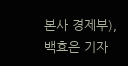본사 경제부), 백효은 기자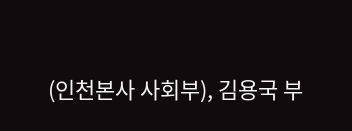(인천본사 사회부), 김용국 부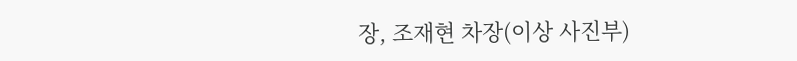장, 조재현 차장(이상 사진부)